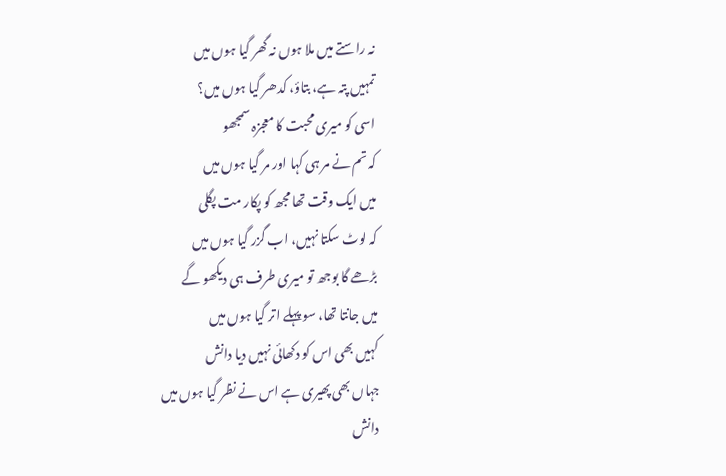نہ راستے میں ملا ہوں نہ گھر گیا ہوں میں
تمہیں پتہ ہے، بتاؤ، کدھر گیا ہوں میں؟
اسی کو میری محبت کا معجزہ سمجھو
کہ تم نے مر ہی کہا اور مر گیا ہوں میں
میں ایک وقت تھا مجھ کو پکار مت پگلی
کہ لوٹ سکتا نہیں، اب گزر گیا ہوں میں
بڑھے گا بوجھ تو میری طرف ہی دیکھو گے
میں جانتا تھا، سو پہلے اتر گیا ہوں میں
کہیں بھی اس کو دکھائی نہیں دیا دانش
جہاں بھی پھیری ہے اس نے نظر گیا ہوں میں
دانش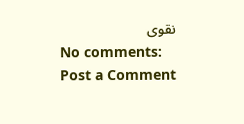نقوی
No comments:
Post a Comment